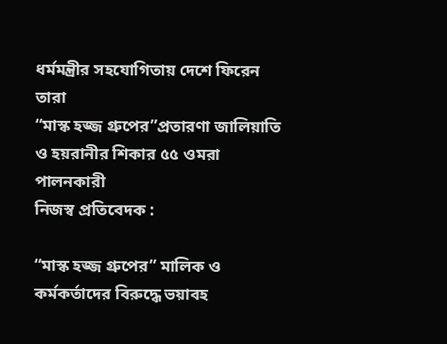ধর্মমন্ত্রীর সহযোগিতায় দেশে ফিরেন তারা
“মাস্ক হজ্জ গ্রুপের”প্রতারণা জালিয়াতি ও হয়রানীর শিকার ৫৫ ওমরা পালনকারী
নিজস্ব প্রতিবেদক :

“মাস্ক হজ্জ গ্রুপের” মালিক ও কর্মকর্তাদের বিরুদ্ধে ভয়াবহ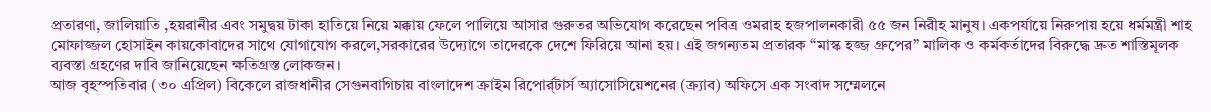প্রতারণা, জালিয়াতি ,হয়রানীর এবং সমুদ্বয় টাকা হাতিয়ে নিয়ে মক্কায় ফেলে পালিয়ে আসার গুরুতর অভিযোগ করেছেন পবিত্র ওমরাহ হজপালনকারী ৫৫ জন নিরীহ মানুষ। একপর্যায়ে নিরুপায় হয়ে ধর্মমন্ত্রী শাহ মোফাজ্জল হোসাইন কায়কোবাদের সাথে যোগাযোগ করলে,সরকারের উদ্যোগে তাদেরকে দেশে ফিরিয়ে আনা হয়। এই জগন্যতম প্রতারক “মাস্ক হজ্জ গ্রুপের” মালিক ও কর্মকর্তাদের বিরুদ্ধে দ্রুত শাস্তিমূলক ব্যবস্তা গ্রহণের দাবি জানিয়েছেন ক্ষতিগ্রস্ত লোকজন।
আজ বৃহস্পতিবার (৩০ এপ্রিল) বিকেলে রাজধানীর সেগুনবাগিচায় বাংলাদেশ ক্রাইম রিপোর্র্টার্স অ্যাসোসিয়েশনের (ক্র্যাব) অফিসে এক সংবাদ সম্মেলনে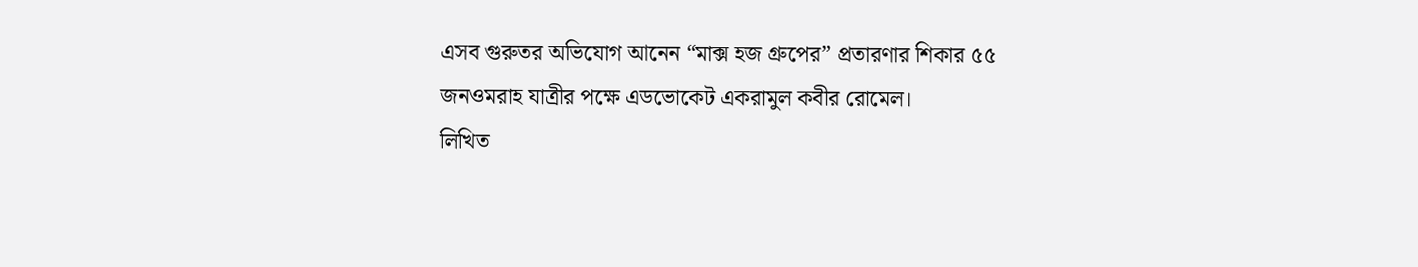এসব গুরুতর অভিযোগ আনেন “মাক্স হজ গ্রুপের” প্রতারণার শিকার ৫৫ জনওমরাহ যাত্রীর পক্ষে এডভোকেট একরামুল কবীর রোমেল।
লিখিত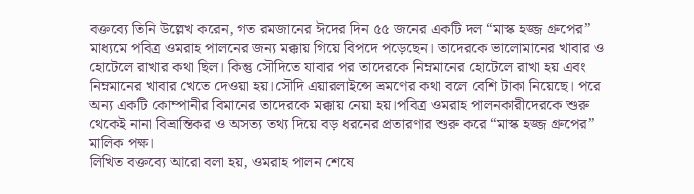বক্তব্যে তিনি উল্লেখ করেন, গত রমজানের ঈদের দিন ৫৫ জনের একটি দল “মাস্ক হজ্জ গ্রুপের” মাধ্যমে পবিত্র ওমরাহ পালনের জন্য মক্কায় গিয়ে বিপদে পড়েছেন। তাদেরকে ভালোমানের খাবার ও হোটেলে রাখার কথা ছিল। কিন্তু সৌদিতে যাবার পর তাদেরকে নিম্নমানের হোটেলে রাখা হয় এবং নিম্নমানের খাবার খেতে দেওয়া হয়।সৌদি এয়ারলাইন্সে ভ্রমণের কথা বলে বেশি টাকা নিয়েছে। পরে অন্য একটি কোম্পানীর বিমানের তাদেরকে মক্কায় নেয়া হয়।পবিত্র ওমরাহ পালনকারীদেরকে শুরু থেকেই নানা বিভ্রান্তিকর ও অসত্য তথ্য দিয়ে বড় ধরনের প্রতারণার শুরু করে “মাস্ক হজ্জ গ্রুপের” মালিক পক্ষ।
লিখিত বক্তব্যে আরো বলা হয়, ওমরাহ পালন শেষে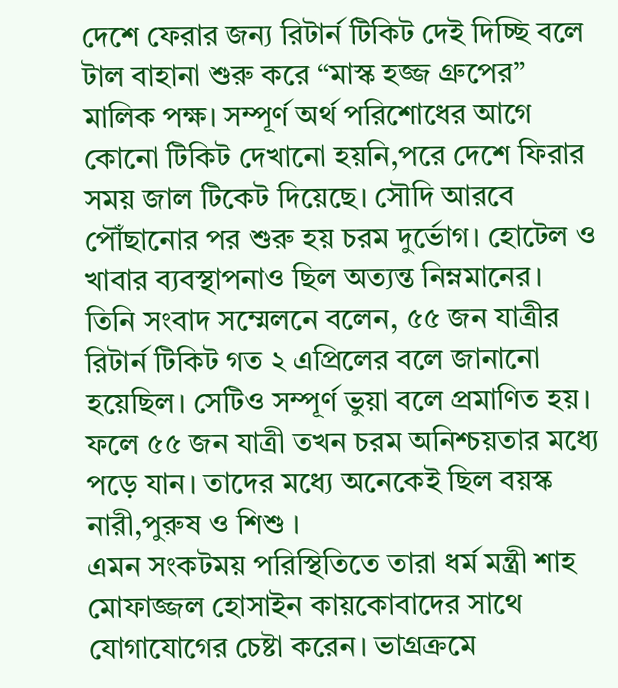দেশে ফেরার জন্য রিটার্ন টিকিট দেই দিচ্ছি বলে টাল বাহানা শুরু করে “মাস্ক হজ্জ গ্রুপের” মালিক পক্ষ। সম্পূর্ণ অর্থ পরিশোধের আগে কোনো টিকিট দেখানো হয়নি,পরে দেশে ফিরার সময় জাল টিকেট দিয়েছে। সৌদি আরবে পৌঁছানোর পর শুরু হয় চরম দুর্ভোগ। হোটেল ও খাবার ব্যবস্থাপনাও ছিল অত্যন্ত নিম্নমানের।
তিনি সংবাদ সম্মেলনে বলেন, ৫৫ জন যাত্রীর রিটার্ন টিকিট গত ২ এপ্রিলের বলে জানানো হয়েছিল। সেটিও সম্পূর্ণ ভুয়া বলে প্রমাণিত হয়। ফলে ৫৫ জন যাত্রী তখন চরম অনিশ্চয়তার মধ্যে পড়ে যান। তাদের মধ্যে অনেকেই ছিল বয়স্ক নারী,পুরুষ ও শিশু ।
এমন সংকটময় পরিস্থিতিতে তারা ধর্ম মন্ত্রী শাহ মোফাজ্জল হোসাইন কায়কোবাদের সাথে যোগাযোগের চেষ্টা করেন। ভাগ্রক্রমে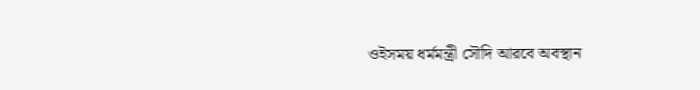ওইসময় ধর্মমন্ত্রী সৌদি আরবে অবস্থান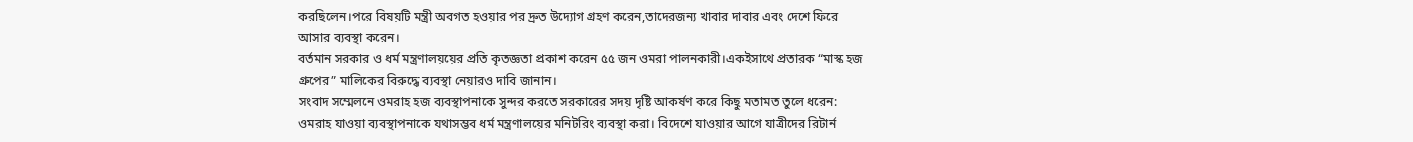করছিলেন।পরে বিষয়টি মন্ত্রী অবগত হওয়ার পর দ্রুত উদ্যোগ গ্রহণ করেন,তাদেরজন্য খাবার দাবার এবং দেশে ফিরে আসার ব্যবস্থা করেন।
বর্তমান সরকার ও ধর্ম মন্ত্রণালয়য়ের প্রতি কৃতজ্ঞতা প্রকাশ করেন ৫৫ জন ওমরা পালনকারী।একইসাথে প্রতারক “মাস্ক হজ গ্রুপের” মালিকের বিরুদ্ধে ব্যবস্থা নেয়ারও দাবি জানান।
সংবাদ সম্মেলনে ওমরাহ হজ ব্যবস্থাপনাকে সুন্দর করতে সরকারের সদয় দৃষ্টি আকর্ষণ করে কিছু মতামত তুলে ধরেন:
ওমরাহ যাওয়া ব্যবস্থাপনাকে যথাসম্ভব ধর্ম মন্ত্রণালয়ের মনিটরিং ব্যবস্থা করা। বিদেশে যাওয়ার আগে যাত্রীদের রিটার্ন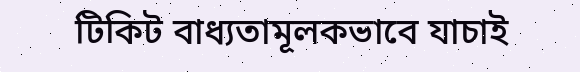টিকিট বাধ্যতামূলকভাবে যাচাই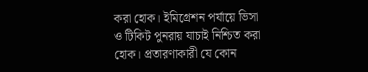করা হোক। ইমিগ্রেশন পর্যায়ে ভিসা ও টিকিট পুনরায় যাচাই নিশ্চিত করা হোক। প্রতারণাকারী যে কোন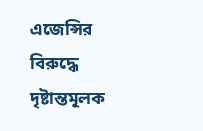এজেন্সির বিরুদ্ধে দৃষ্টান্তমূলক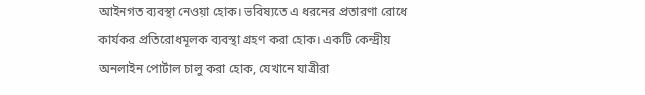আইনগত ব্যবস্থা নেওয়া হোক। ভবিষ্যতে এ ধরনের প্রতারণা রোধে কার্যকর প্রতিরোধমূলক ব্যবস্থা গ্রহণ করা হোক। একটি কেন্দ্রীয় অনলাইন পোর্টাল চালু করা হোক, যেখানে যাত্রীরা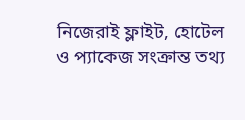নিজেরাই ফ্লাইট, হোটেল ও প্যাকেজ সংক্রান্ত তথ্য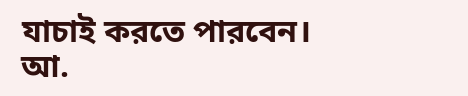যাচাই করতে পারবেন।
আ.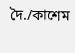দৈ./কাশেম